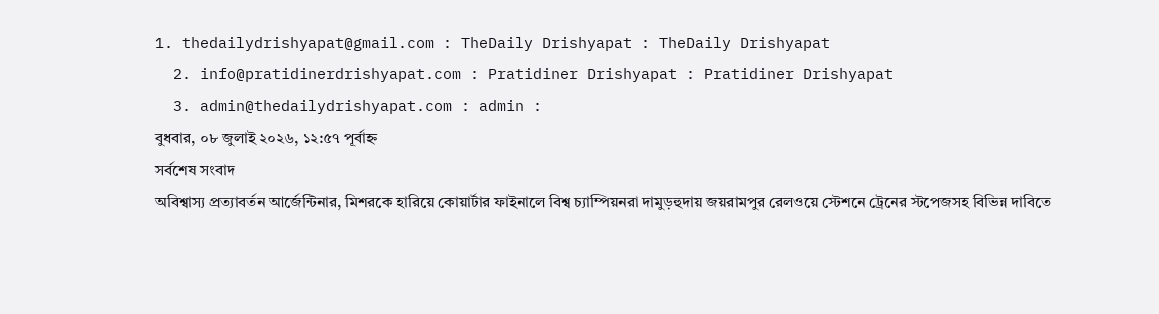1. thedailydrishyapat@gmail.com : TheDaily Drishyapat : TheDaily Drishyapat
  2. info@pratidinerdrishyapat.com : Pratidiner Drishyapat : Pratidiner Drishyapat
  3. admin@thedailydrishyapat.com : admin :
বুধবার, ০৮ জুলাই ২০২৬, ১২:৫৭ পূর্বাহ্ন
সর্বশেষ সংবাদ
অবিশ্বাস্য প্রত্যাবর্তন আর্জেন্টিনার, মিশরকে হারিয়ে কোয়ার্টার ফাইনালে বিশ্ব চ্যাম্পিয়নরা দামুড়হুদায় জয়রামপুর রেলওয়ে স্টেশনে ট্রেনের স্টপেজসহ বিভিন্ন দাবিতে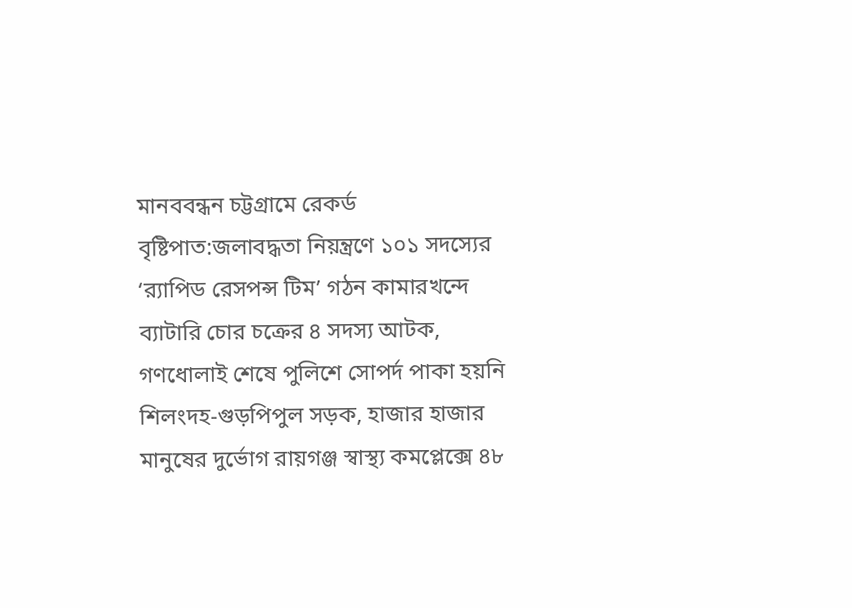মানববন্ধন চট্টগ্রামে রেকর্ড বৃষ্টিপাত:জলাবদ্ধতা নিয়ন্ত্রণে ১০১ সদস্যের ‘র‍্যাপিড রেসপন্স টিম’ গঠন কামারখন্দে ব্যাটারি চোর চক্রের ৪ সদস্য আটক, গণধোলাই শেষে পুলিশে সোপর্দ পাকা হয়নি শিলংদহ-গুড়পিপুল সড়ক, হাজার হাজার মানুষের দুর্ভোগ রায়গঞ্জ স্বাস্থ্য কমপ্লেক্সে ৪৮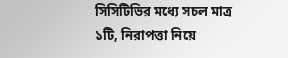সিসিটিভির মধ্যে সচল মাত্র ১টি, নিরাপত্তা নিয়ে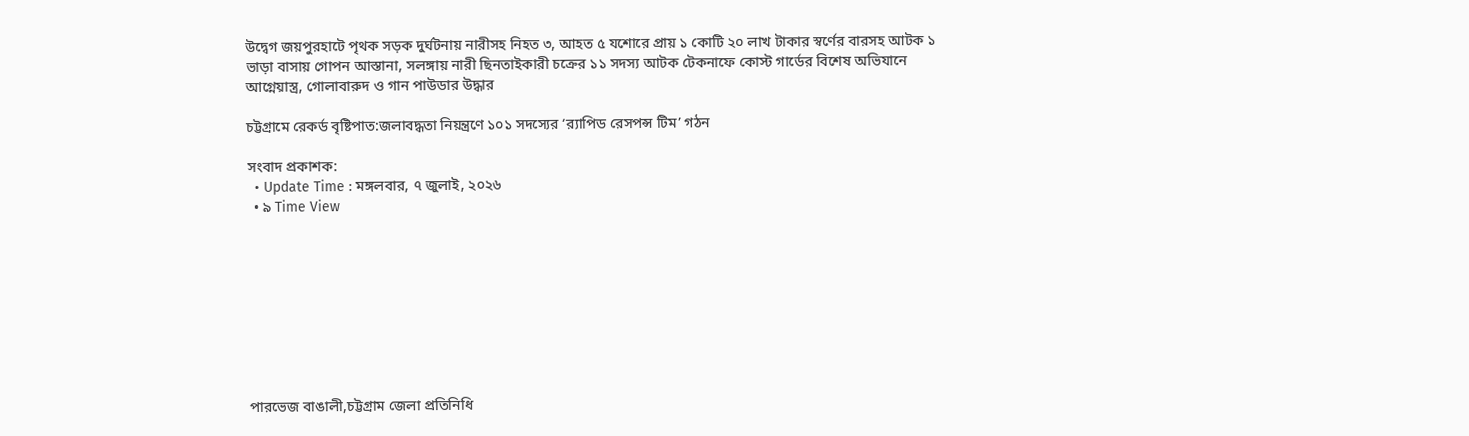উদ্বেগ জয়পুরহাটে পৃথক সড়ক দুর্ঘটনায় নারীসহ নিহত ৩, আহত ৫ যশোরে প্রায় ১ কোটি ২০ লাখ টাকার স্বর্ণের বারসহ আটক ১ ভাড়া বাসায় গোপন আস্তানা, সলঙ্গায় নারী ছিনতাইকারী চক্রের ১১ সদস্য আটক টেকনাফে কোস্ট গার্ডের বিশেষ অভিযানে আগ্নেয়াস্ত্র, গোলাবারুদ ও গান পাউডার উদ্ধার

চট্টগ্রামে রেকর্ড বৃষ্টিপাত:জলাবদ্ধতা নিয়ন্ত্রণে ১০১ সদস্যের ‘র‍্যাপিড রেসপন্স টিম’ গঠন

সংবাদ প্রকাশক:
  • Update Time : মঙ্গলবার, ৭ জুলাই, ২০২৬
  • ৯ Time View









পারভেজ বাঙালী,চট্টগ্রাম জেলা প্রতিনিধি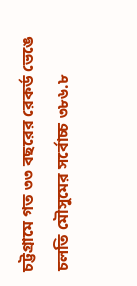চট্টগ্রামে গত ৩৩ বছরের রেকর্ড ভেঙে চলতি মৌসুমের সর্বোচ্চ ৩৮৬.৮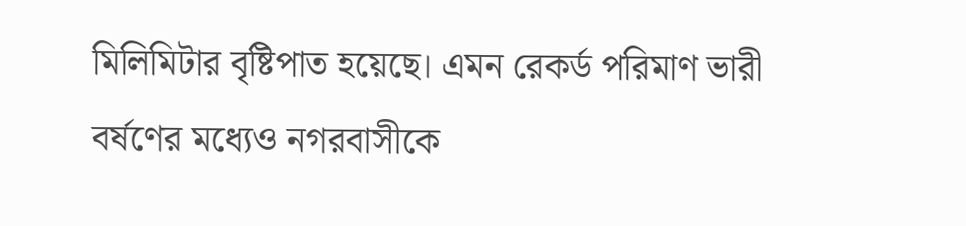মিলিমিটার বৃষ্টিপাত হয়েছে। এমন রেকর্ড পরিমাণ ভারী বর্ষণের মধ্যেও নগরবাসীকে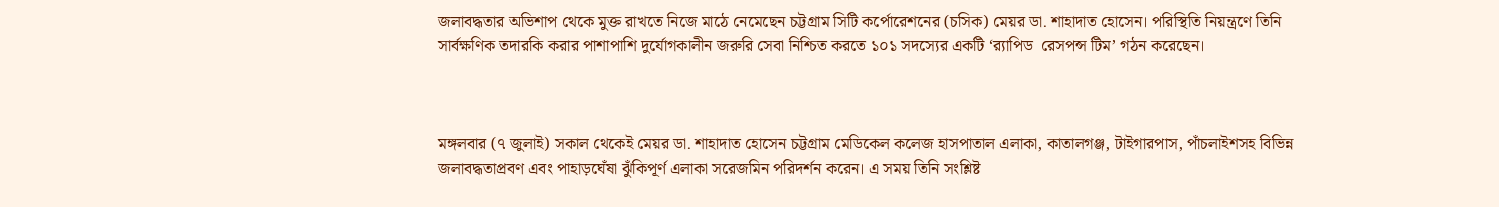জলাবদ্ধতার অভিশাপ থেকে মুক্ত রাখতে নিজে মাঠে নেমেছেন চট্টগ্রাম সিটি কর্পোরেশনের (চসিক) মেয়র ডা. শাহাদাত হোসেন। পরিস্থিতি নিয়ন্ত্রণে তিনি সার্বক্ষণিক তদারকি করার পাশাপাশি দুর্যোগকালীন জরুরি সেবা নিশ্চিত করতে ১০১ সদস্যের একটি ‘র‍্যাপিড  রেসপন্স টিম’ গঠন করেছেন।



মঙ্গলবার (৭ জুলাই) সকাল থেকেই মেয়র ডা. শাহাদাত হোসেন চট্টগ্রাম মেডিকেল কলেজ হাসপাতাল এলাকা, কাতালগঞ্জ, টাইগারপাস, পাঁচলাইশসহ বিভিন্ন জলাবদ্ধতাপ্রবণ এবং পাহাড়ঘেঁষা ঝুঁকিপূর্ণ এলাকা সরেজমিন পরিদর্শন করেন। এ সময় তিনি সংশ্লিষ্ট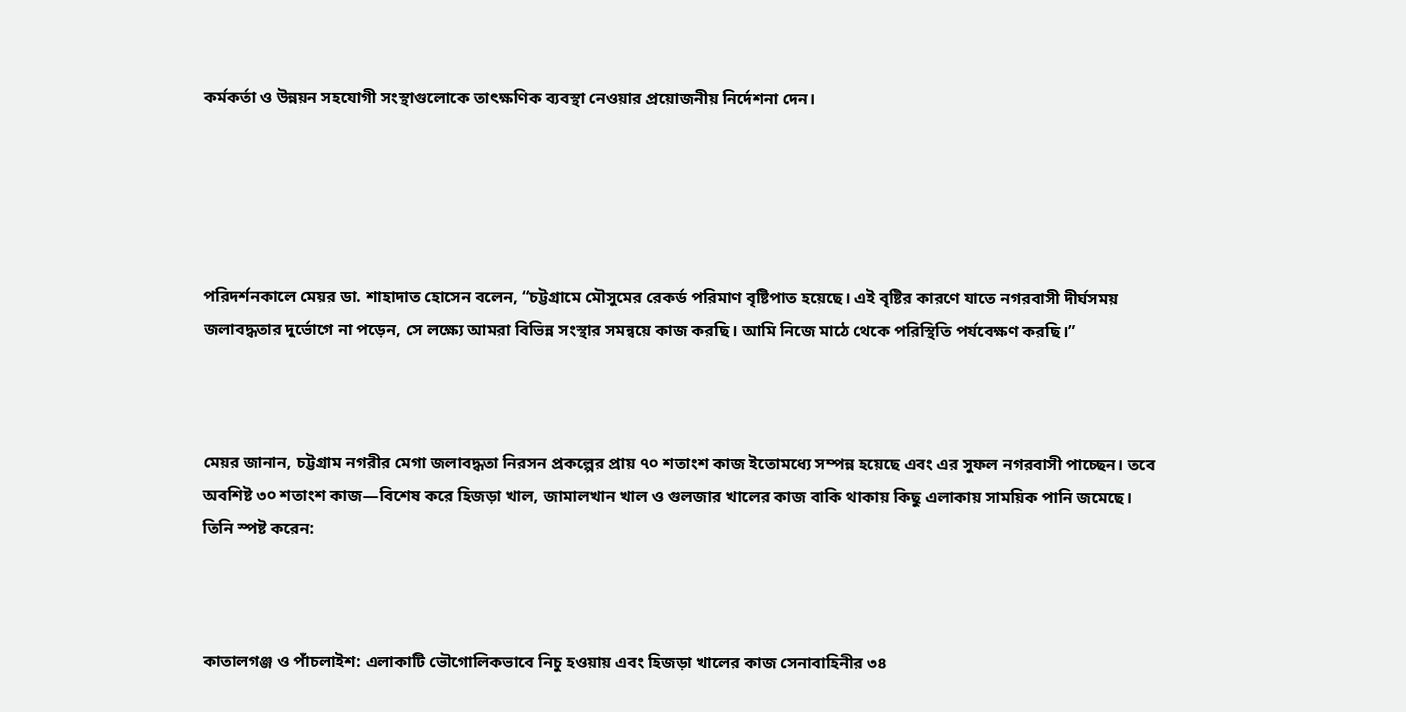কর্মকর্তা ও উন্নয়ন সহযোগী সংস্থাগুলোকে তাৎক্ষণিক ব্যবস্থা নেওয়ার প্রয়োজনীয় নির্দেশনা দেন।





পরিদর্শনকালে মেয়র ডা. শাহাদাত হোসেন বলেন, “চট্টগ্রামে মৌসুমের রেকর্ড পরিমাণ বৃষ্টিপাত হয়েছে। এই বৃষ্টির কারণে যাতে নগরবাসী দীর্ঘসময় জলাবদ্ধতার দুর্ভোগে না পড়েন, সে লক্ষ্যে আমরা বিভিন্ন সংস্থার সমন্বয়ে কাজ করছি। আমি নিজে মাঠে থেকে পরিস্থিতি পর্যবেক্ষণ করছি।”



মেয়র জানান, চট্টগ্রাম নগরীর মেগা জলাবদ্ধতা নিরসন প্রকল্পের প্রায় ৭০ শতাংশ কাজ ইতোমধ্যে সম্পন্ন হয়েছে এবং এর সুফল নগরবাসী পাচ্ছেন। তবে অবশিষ্ট ৩০ শতাংশ কাজ—বিশেষ করে হিজড়া খাল, জামালখান খাল ও গুলজার খালের কাজ বাকি থাকায় কিছু এলাকায় সাময়িক পানি জমেছে। তিনি স্পষ্ট করেন:



কাতালগঞ্জ ও পাঁচলাইশ: এলাকাটি ভৌগোলিকভাবে নিচু হওয়ায় এবং হিজড়া খালের কাজ সেনাবাহিনীর ৩৪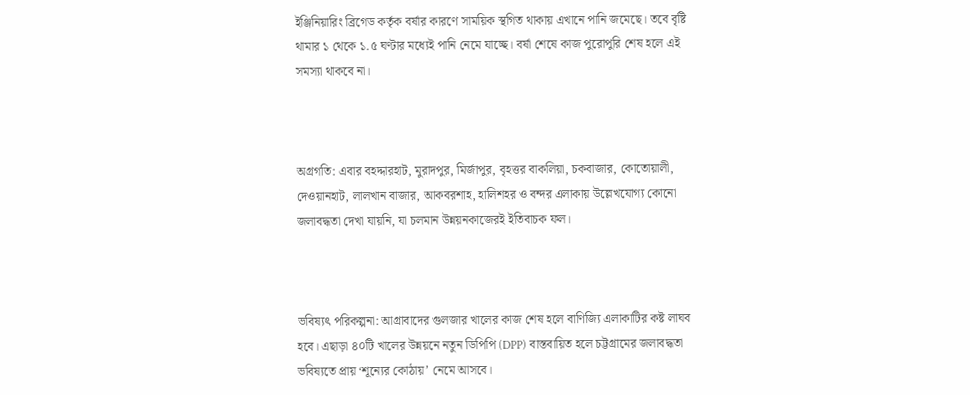ইঞ্জিনিয়ারিং ব্রিগেড কর্তৃক বর্ষার কারণে সাময়িক স্থগিত থাকায় এখানে পানি জমেছে। তবে বৃষ্টি থামার ১ থেকে ১.৫ ঘণ্টার মধ্যেই পানি নেমে যাচ্ছে। বর্ষা শেষে কাজ পুরোপুরি শেষ হলে এই সমস্যা থাকবে না।



অগ্রগতি: এবার বহদ্দারহাট, মুরাদপুর, মির্জাপুর, বৃহত্তর বাকলিয়া, চকবাজার, কোতোয়ালী, দেওয়ানহাট, লালখান বাজার, আকবরশাহ, হালিশহর ও বন্দর এলাকায় উল্লেখযোগ্য কোনো জলাবদ্ধতা দেখা যায়নি, যা চলমান উন্নয়নকাজেরই ইতিবাচক ফল।



ভবিষ্যৎ পরিকল্পনা: আগ্রাবাদের গুলজার খালের কাজ শেষ হলে বাণিজ্যি এলাকাটির কষ্ট লাঘব হবে। এছাড়া ৪০টি খালের উন্নয়নে নতুন ডিপিপি (DPP) বাস্তবায়িত হলে চট্টগ্রামের জলাবদ্ধতা ভবিষ্যতে প্রায় ‘শূন্যের কোঠায়’ নেমে আসবে।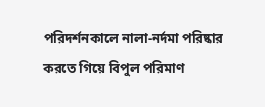পরিদর্শনকালে নালা-নর্দমা পরিষ্কার করতে গিয়ে বিপুল পরিমাণ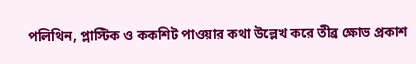পলিথিন, প্লাস্টিক ও ককশিট পাওয়ার কথা উল্লেখ করে তীব্র ক্ষোভ প্রকাশ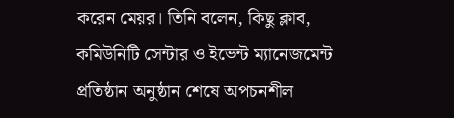করেন মেয়র। তিনি বলেন, কিছু ক্লাব, কমিউনিটি সেন্টার ও ইভেন্ট ম্যানেজমেন্ট প্রতিষ্ঠান অনুষ্ঠান শেষে অপচনশীল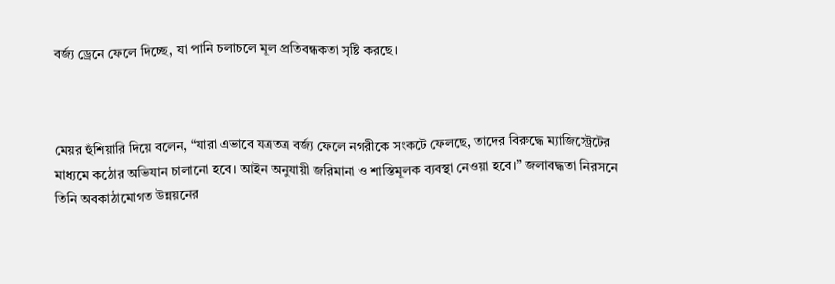বর্জ্য ড্রেনে ফেলে দিচ্ছে, যা পানি চলাচলে মূল প্রতিবন্ধকতা সৃষ্টি করছে।



মেয়র হুঁশিয়ারি দিয়ে বলেন, “যারা এভাবে যত্রতত্র বর্জ্য ফেলে নগরীকে সংকটে ফেলছে, তাদের বিরুদ্ধে ম্যাজিস্ট্রেটের মাধ্যমে কঠোর অভিযান চালানো হবে। আইন অনুযায়ী জরিমানা ও শাস্তিমূলক ব্যবস্থা নেওয়া হবে।” জলাবদ্ধতা নিরসনে তিনি অবকাঠামোগত উন্নয়নের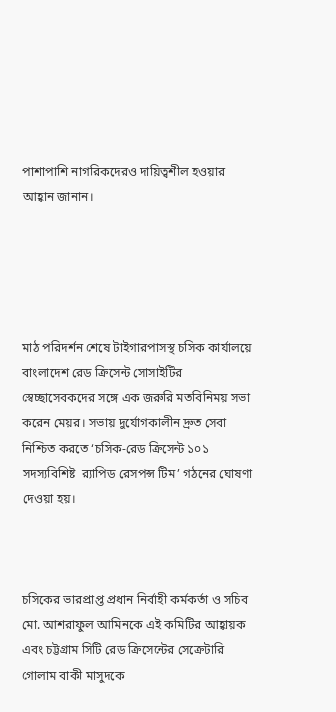পাশাপাশি নাগরিকদেরও দায়িত্বশীল হওয়ার আহ্বান জানান।





মাঠ পরিদর্শন শেষে টাইগারপাসস্থ চসিক কার্যালয়ে বাংলাদেশ রেড ক্রিসেন্ট সোসাইটির স্বেচ্ছাসেবকদের সঙ্গে এক জরুরি মতবিনিময় সভা করেন মেয়র। সভায় দুর্যোগকালীন দ্রুত সেবা নিশ্চিত করতে ‘চসিক-রেড ক্রিসেন্ট ১০১ সদস্যবিশিষ্ট  র‍্যাপিড রেসপন্স টিম’ গঠনের ঘোষণা দেওয়া হয়।



চসিকের ভারপ্রাপ্ত প্রধান নির্বাহী কর্মকর্তা ও সচিব মো. আশরাফুল আমিনকে এই কমিটির আহ্বায়ক এবং চট্টগ্রাম সিটি রেড ক্রিসেন্টের সেক্রেটারি গোলাম বাকী মাসুদকে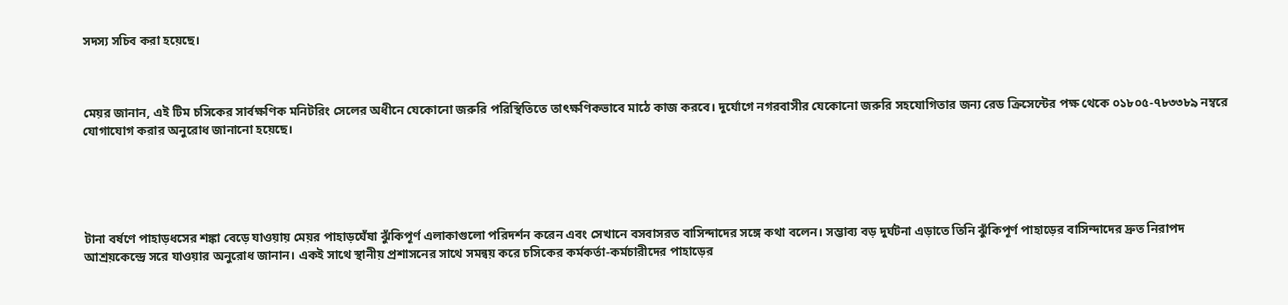সদস্য সচিব করা হয়েছে।



মেয়র জানান, এই টিম চসিকের সার্বক্ষণিক মনিটরিং সেলের অধীনে যেকোনো জরুরি পরিস্থিতিতে তাৎক্ষণিকভাবে মাঠে কাজ করবে। দুর্যোগে নগরবাসীর যেকোনো জরুরি সহযোগিতার জন্য রেড ক্রিসেন্টের পক্ষ থেকে ০১৮০৫-৭৮৩৩৮৯ নম্বরে যোগাযোগ করার অনুরোধ জানানো হয়েছে।





টানা বর্ষণে পাহাড়ধসের শঙ্কা বেড়ে যাওয়ায় মেয়র পাহাড়ঘেঁষা ঝুঁকিপূর্ণ এলাকাগুলো পরিদর্শন করেন এবং সেখানে বসবাসরত বাসিন্দাদের সঙ্গে কথা বলেন। সম্ভাব্য বড় দুর্ঘটনা এড়াতে তিনি ঝুঁকিপূর্ণ পাহাড়ের বাসিন্দাদের দ্রুত নিরাপদ আশ্রয়কেন্দ্রে সরে যাওয়ার অনুরোধ জানান। একই সাথে স্থানীয় প্রশাসনের সাথে সমন্বয় করে চসিকের কর্মকর্তা-কর্মচারীদের পাহাড়ের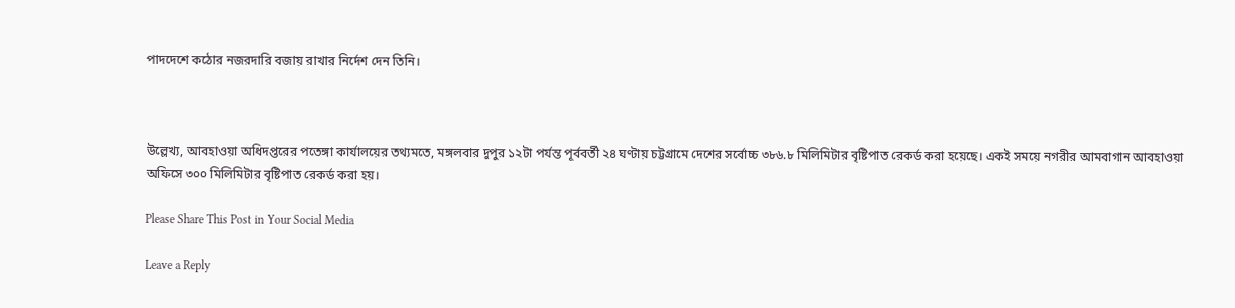পাদদেশে কঠোর নজরদারি বজায় রাখার নির্দেশ দেন তিনি।



উল্লেখ্য, আবহাওয়া অধিদপ্তরের পতেঙ্গা কার্যালয়ের তথ্যমতে, মঙ্গলবার দুপুর ১২টা পর্যন্ত পূর্ববর্তী ২৪ ঘণ্টায় চট্টগ্রামে দেশের সর্বোচ্চ ৩৮৬.৮ মিলিমিটার বৃষ্টিপাত রেকর্ড করা হয়েছে। একই সময়ে নগরীর আমবাগান আবহাওয়া অফিসে ৩০০ মিলিমিটার বৃষ্টিপাত রেকর্ড করা হয়।

Please Share This Post in Your Social Media

Leave a Reply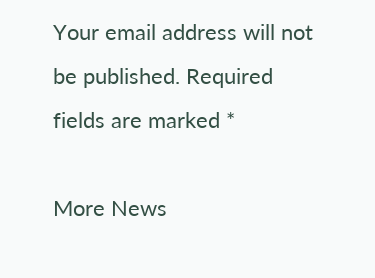Your email address will not be published. Required fields are marked *

More News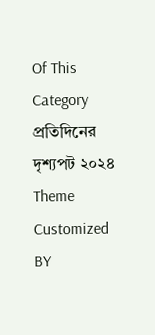Of This Category
প্রতিদিনের দৃশ্যপট ২০২৪
Theme Customized BY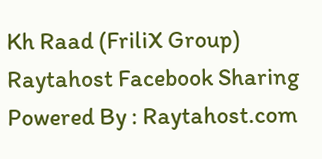Kh Raad (FriliX Group)
Raytahost Facebook Sharing Powered By : Raytahost.com